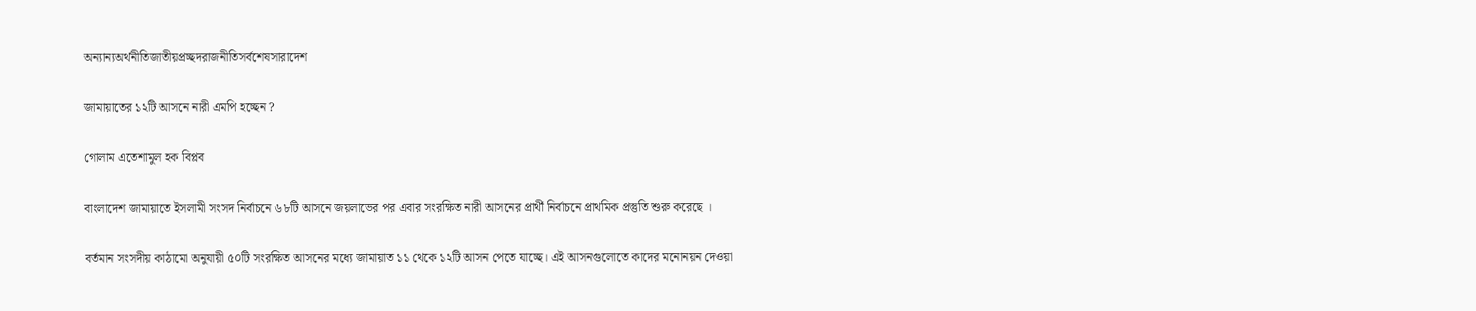অন্যান্যঅর্থনীতিজাতীয়প্রচ্ছদরাজনীতিসর্বশেষসারাদেশ

জামায়াতের ১২টি আসনে নারী এমপি হচ্ছেন ?

গোলাম এতেশামুল হক বিপ্লব

বাংলাদেশ জামায়াতে ইসলামী সংসদ নির্বাচনে ৬৮টি আসনে জয়লাভের পর এবার সংরক্ষিত নারী আসনের প্রার্থী নির্বাচনে প্রাথমিক প্রস্তুতি শুরু করেছে ।

বর্তমান সংসদীয় কাঠামো অনুযায়ী ৫০টি সংরক্ষিত আসনের মধ্যে জামায়াত ১১ থেকে ১২টি আসন পেতে যাচ্ছে। এই আসনগুলোতে কাদের মনোনয়ন দেওয়া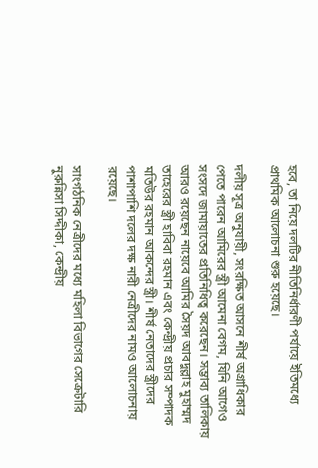হবে, তা নিয়ে দলটির নীতিনির্ধারণী পর্যায়ে ইতিমধ্যে প্রাথমিক আলোচনা শুরু হয়েছে।

দলীয় সূত্র অনুযায়ী, সংরক্ষিত আসনে শীর্ষ অগ্রাধিকার পেতে পারেন আমিরের স্ত্রী আমেনা বেগম, যিনি আগেও সংসদে জামায়াতের প্রতিনিধিত্ব করেছেন। সম্ভাব্য তালিকায় আরও রয়েছেন নায়েবে আমির সৈয়দ আবদুল্লাহ মুহাম্মদ তাহেরের স্ত্রী হাবিবা রহমান এবং কেন্দ্রীয় প্রচার সম্পাদক মতিউর রহমান আকন্দের স্ত্রী। শীর্ষ নেতাদের স্ত্রীদের পাশাপাশি দলের দক্ষ নারী নেত্রীদের নামও আলোচনায় রয়েছে।

সাংগঠনিক নেত্রীদের মধ্যে মহিলা বিভাগের সেক্রেটারি নুরুন্নিসা সিদ্দীকা, কেন্দ্রীয়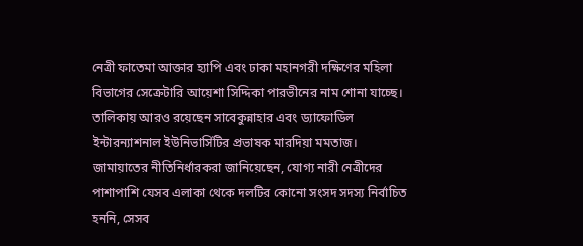নেত্রী ফাতেমা আক্তার হ্যাপি এবং ঢাকা মহানগরী দক্ষিণের মহিলা বিভাগের সেক্রেটারি আয়েশা সিদ্দিকা পারভীনের নাম শোনা যাচ্ছে। তালিকায় আরও রয়েছেন সাবেকুন্নাহার এবং ড্যাফোডিল ইন্টারন্যাশনাল ইউনিভার্সিটির প্রভাষক মারদিয়া মমতাজ। জামায়াতের নীতিনির্ধারকরা জানিয়েছেন, যোগ্য নারী নেত্রীদের পাশাপাশি যেসব এলাকা থেকে দলটির কোনো সংসদ সদস্য নির্বাচিত হননি, সেসব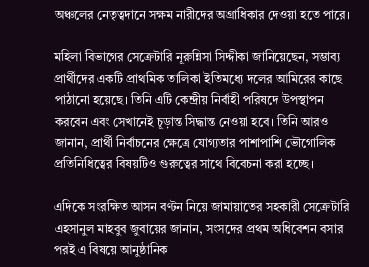অঞ্চলের নেতৃত্বদানে সক্ষম নারীদের অগ্রাধিকার দেওয়া হতে পারে।

মহিলা বিভাগের সেক্রেটারি নূরুন্নিসা সিদ্দীকা জানিয়েছেন, সম্ভাব্য প্রার্থীদের একটি প্রাথমিক তালিকা ইতিমধ্যে দলের আমিরের কাছে পাঠানো হয়েছে। তিনি এটি কেন্দ্রীয় নির্বাহী পরিষদে উপস্থাপন করবেন এবং সেখানেই চূড়ান্ত সিদ্ধান্ত নেওয়া হবে। তিনি আরও জানান, প্রার্থী নির্বাচনের ক্ষেত্রে যোগ্যতার পাশাপাশি ভৌগোলিক প্রতিনিধিত্বের বিষয়টিও গুরুত্বের সাথে বিবেচনা করা হচ্ছে।

এদিকে সংরক্ষিত আসন বণ্টন নিয়ে জামায়াতের সহকারী সেক্রেটারি এহসানুল মাহবুব জুবায়ের জানান, সংসদের প্রথম অধিবেশন বসার পরই এ বিষয়ে আনুষ্ঠানিক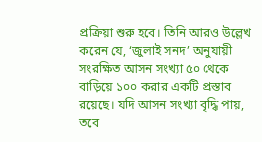প্রক্রিয়া শুরু হবে। তিনি আরও উল্লেখ করেন যে, ‘জুলাই সনদ’ অনুযায়ী সংরক্ষিত আসন সংখ্যা ৫০ থেকে বাড়িয়ে ১০০ করার একটি প্রস্তাব রয়েছে। যদি আসন সংখ্যা বৃদ্ধি পায়, তবে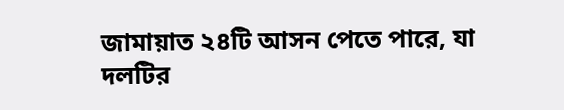জামায়াত ২৪টি আসন পেতে পারে, যা দলটির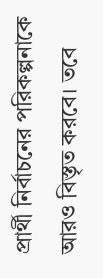প্রার্থী নির্বাচনের পরিকল্পনাকে আরও বিস্তৃত করবে। তবে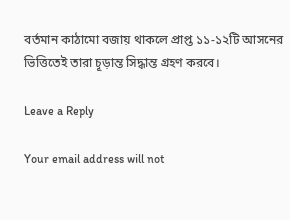বর্তমান কাঠামো বজায় থাকলে প্রাপ্ত ১১-১২টি আসনের ভিত্তিতেই তারা চূড়ান্ত সিদ্ধান্ত গ্রহণ করবে।

Leave a Reply

Your email address will not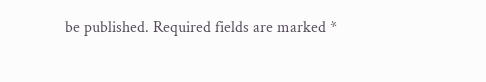be published. Required fields are marked *